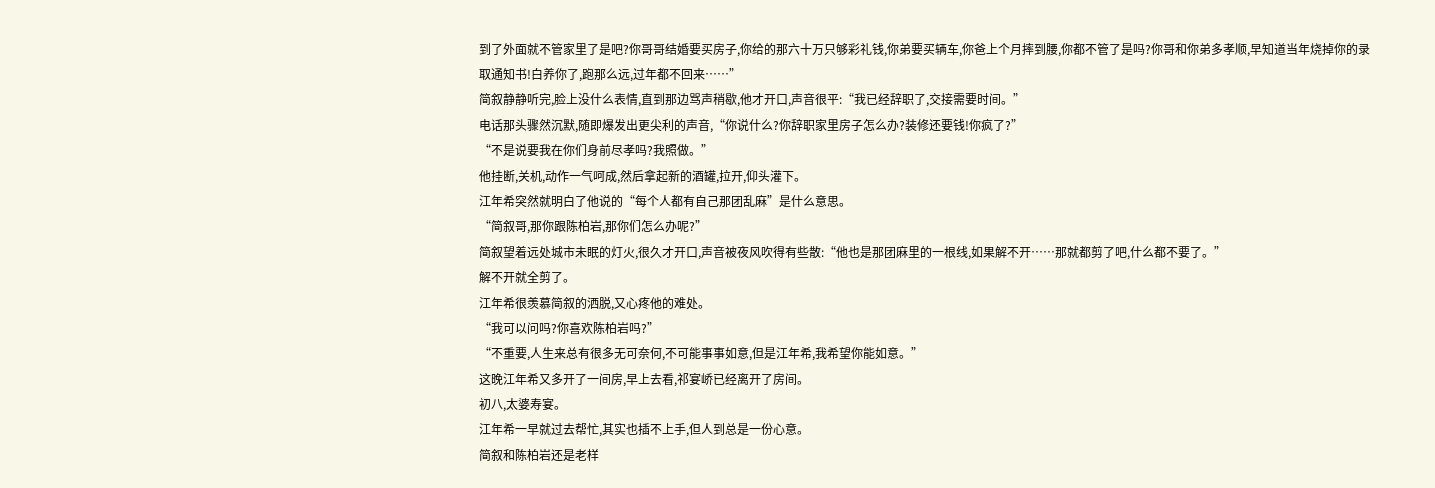到了外面就不管家里了是吧?你哥哥结婚要买房子,你给的那六十万只够彩礼钱,你弟要买辆车,你爸上个月摔到腰,你都不管了是吗?你哥和你弟多孝顺,早知道当年烧掉你的录取通知书!白养你了,跑那么远,过年都不回来……”
简叙静静听完,脸上没什么表情,直到那边骂声稍歇,他才开口,声音很平:“我已经辞职了,交接需要时间。”
电话那头骤然沉默,随即爆发出更尖利的声音,“你说什么?你辞职家里房子怎么办?装修还要钱!你疯了?”
“不是说要我在你们身前尽孝吗?我照做。”
他挂断,关机,动作一气呵成,然后拿起新的酒罐,拉开,仰头灌下。
江年希突然就明白了他说的“每个人都有自己那团乱麻”是什么意思。
“简叙哥,那你跟陈柏岩,那你们怎么办呢?”
简叙望着远处城市未眠的灯火,很久才开口,声音被夜风吹得有些散:“他也是那团麻里的一根线,如果解不开……那就都剪了吧,什么都不要了。”
解不开就全剪了。
江年希很羡慕简叙的洒脱,又心疼他的难处。
“我可以问吗?你喜欢陈柏岩吗?”
“不重要,人生来总有很多无可奈何,不可能事事如意,但是江年希,我希望你能如意。”
这晚江年希又多开了一间房,早上去看,祁宴峤已经离开了房间。
初八,太婆寿宴。
江年希一早就过去帮忙,其实也插不上手,但人到总是一份心意。
简叙和陈柏岩还是老样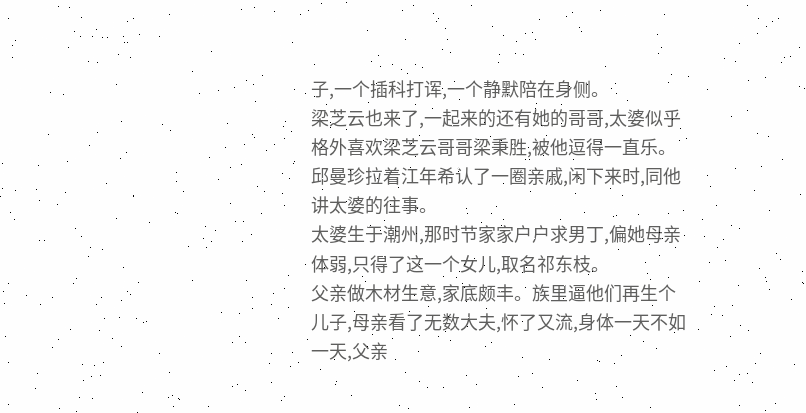子,一个插科打诨,一个静默陪在身侧。
梁芝云也来了,一起来的还有她的哥哥,太婆似乎格外喜欢梁芝云哥哥梁秉胜,被他逗得一直乐。
邱曼珍拉着江年希认了一圈亲戚,闲下来时,同他讲太婆的往事。
太婆生于潮州,那时节家家户户求男丁,偏她母亲体弱,只得了这一个女儿,取名祁东枝。
父亲做木材生意,家底颇丰。族里逼他们再生个儿子,母亲看了无数大夫,怀了又流,身体一天不如一天,父亲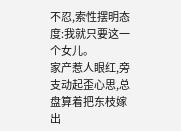不忍,索性摆明态度:我就只要这一个女儿。
家产惹人眼红,旁支动起歪心思,总盘算着把东枝嫁出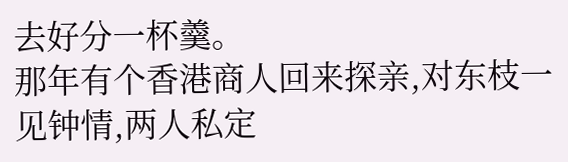去好分一杯羹。
那年有个香港商人回来探亲,对东枝一见钟情,两人私定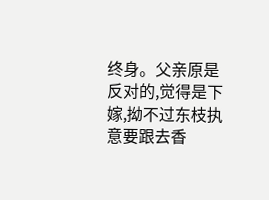终身。父亲原是反对的,觉得是下嫁,拗不过东枝执意要跟去香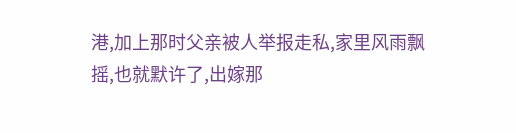港,加上那时父亲被人举报走私,家里风雨飘摇,也就默许了,出嫁那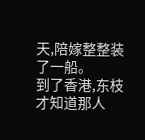天,陪嫁整整装了一船。
到了香港,东枝才知道那人